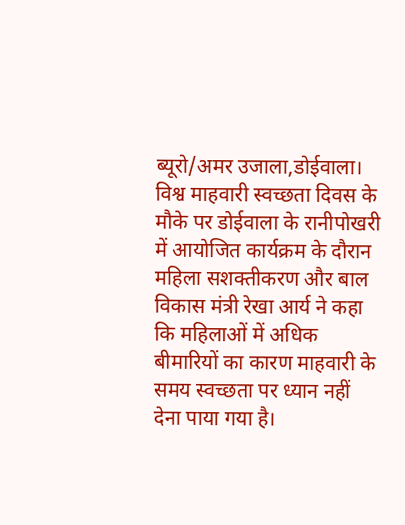ब्यूरो/अमर उजाला,डोईवाला।
विश्व माहवारी स्वच्छता दिवस के मौके पर डोईवाला के रानीपोखरी में आयोजित कार्यक्रम के दौरान महिला सशक्तीकरण और बाल विकास मंत्री रेखा आर्य ने कहा कि महिलाओं में अधिक बीमारियों का कारण माहवारी के समय स्वच्छता पर ध्यान नहीं देना पाया गया है।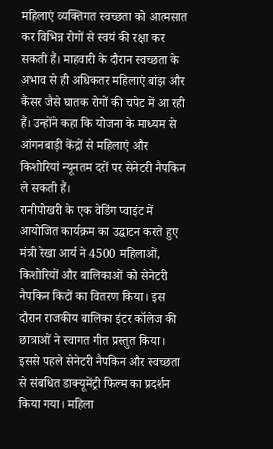महिलाएं व्यक्तिगत स्वच्छता को आत्मसात कर विभिन्न रोगों से स्वयं की रक्षा कर सकती हैं। माहवारी के दौरान स्वच्छता के अभाव से ही अधिकतर महिलाएं बांझ और कैंसर जैसे घातक रोगों की चपेट में आ रही हैं। उन्होंने कहा कि योजना के माध्यम से आंगनबाड़ी केंद्रों से महिलाएं और किशोरियां न्यूनतम दरों पर सेनेटरी नैपकिन ले सकती हैं।
रानीपोखरी के एक वेडिंग प्वाइंट में आयोजित कार्यक्रम का उद्घाटन करते हुए मंत्री रेखा आर्य ने 4500 महिलाओं, किशोरियों और बालिकाओं को सेनेटरी नैपकिन किटों का वितरण किया। इस दौरान राजकीय बालिका इंटर कॉलेज की छात्राओं ने स्वागत गीत प्रस्तुत किया। इससे पहले सेनेटरी नैपकिन और स्वच्छता से संबधित डाक्यूमेंट्री फिल्म का प्रदर्शन किया गया। महिला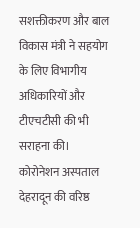सशक्तीकरण और बाल विकास मंत्री ने सहयोग के लिए विभागीय अधिकारियों और टीएचटीसी की भी सराहना की। कोरोनेशन अस्पताल देहरादून की वरिष्ठ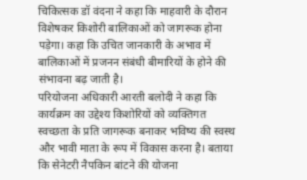चिकित्सक डॉ वंदना ने कहा कि माहवारी के दौरान विशेषकर किशोरी बालिकाओं को जागरूक होना पड़ेगा। कहा कि उचित जानकारी के अभाव में बालिकाओं में प्रजनन संबंधी बीमारियों के होने की संभावना बढ़ जाती है।
परियोजना अधिकारी आरती बलोदी ने कहा कि कार्यक्रम का उद्देश्य किशोरियों को व्यक्तिगत स्वच्छता के प्रति जागरूक बनाकर भविष्य की स्वस्थ और भावी माता के रूप में विकास करना है। बताया कि सेनेटरी नैपकिन बांटने की योजना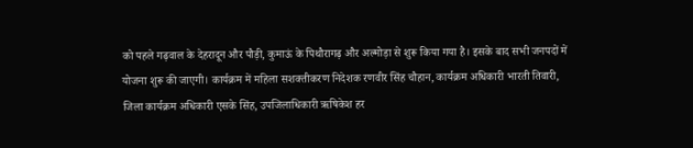को पहले गढ़वाल के देहरादून और पौड़ी, कुमाऊं के पिथौरागढ़ और अल्मोड़ा से शुरू किया गया है। इसके बाद सभी जनपदों में योजना शुरू की जाएगी। कार्यक्रम में महिला सशक्तीकरण निदेशक रणवीर सिंह चौहान, कार्यक्रम अधिकारी भारती तिवारी, जिला कार्यक्रम अधिकारी एसके सिंह, उपजिलाधिकारी ऋषिकेश हर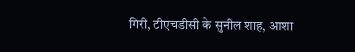गिरी, टीएचडीसी के सुनील शाह, आशा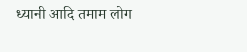ध्यानी आदि तमाम लोग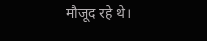मौजूद रहे थे।